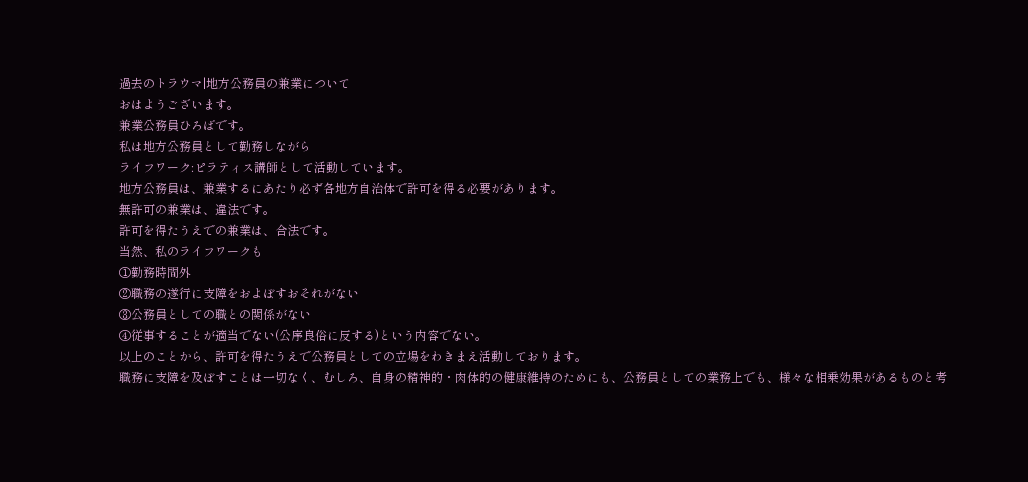過去のトラウマ|地方公務員の兼業について
おはようございます。
兼業公務員ひろばです。
私は地方公務員として勤務しながら
ライフワーク:ピラティス講師として活動しています。
地方公務員は、兼業するにあたり必ず各地方自治体で許可を得る必要があります。
無許可の兼業は、違法です。
許可を得たうえでの兼業は、合法です。
当然、私のライフワークも
①勤務時間外
②職務の遂行に支障をおよぼすおそれがない
③公務員としての職との関係がない
④従事することが適当でない(公序良俗に反する)という内容でない。
以上のことから、許可を得たうえで公務員としての立場をわきまえ活動しております。
職務に支障を及ぼすことは一切なく、むしろ、自身の精神的・肉体的の健康維持のためにも、公務員としての業務上でも、様々な相乗効果があるものと考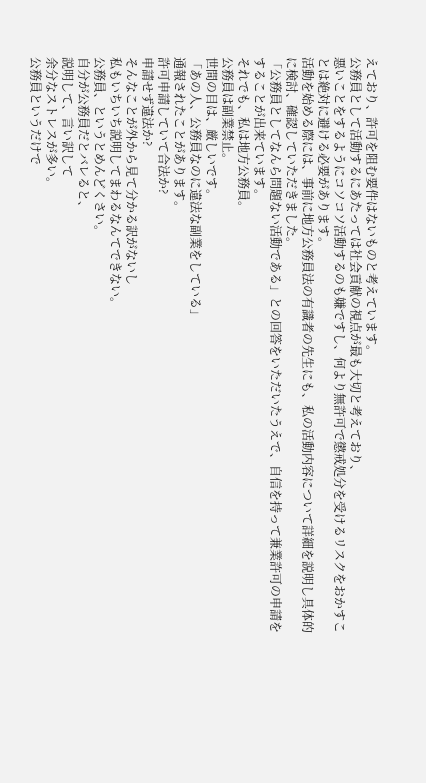えており、許可を阻む要件はないものと考えています。
公務員として活動するにあたっては社会貢献の視点が最も大切と考えており、
悪いことをするようにコソコソ活動するのも嫌ですし、何より無許可で懲戒処分を受けるリスクをおかすことは絶対に避ける必要があります。
活動を始める際には、事前に地方公務員法の有識者の先生にも、私の活動内容について詳細を説明し具体的に検討、確認していただきました。
「公務員としてなんら問題ない活動である」との回答をいただいたうえで、自信を持って兼業許可の申請をすることが出来ています。
それでも、私は地方公務員。
公務員は副業禁止。
世間の目は、厳しいです。
「あの人、公務員なのに違法な副業をしている」
通報されたことがあります。
許可申請していて合法か?
申請せず違法か?
そんなことが外から見て分かる訳がないし
私もいちいち説明してまわるなんてできない。
公務員、というとめんどくさい。
自分が公務員だとバレると、
説明して、言い訳して
余分なストレスが多い。
公務員というだけで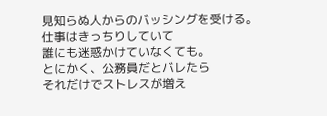見知らぬ人からのバッシングを受ける。
仕事はきっちりしていて
誰にも迷惑かけていなくても。
とにかく、公務員だとバレたら
それだけでストレスが増え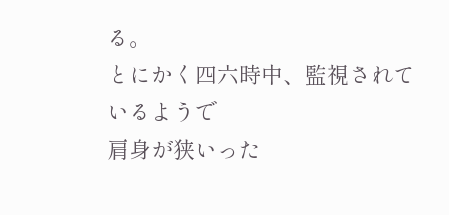る。
とにかく四六時中、監視されているようで
肩身が狭いった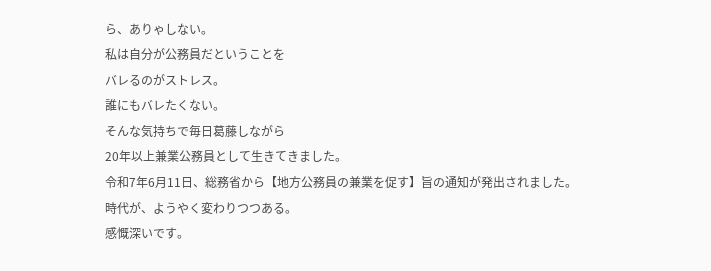ら、ありゃしない。
私は自分が公務員だということを
バレるのがストレス。
誰にもバレたくない。
そんな気持ちで毎日葛藤しながら
20年以上兼業公務員として生きてきました。
令和7年6月11日、総務省から【地方公務員の兼業を促す】旨の通知が発出されました。
時代が、ようやく変わりつつある。
感慨深いです。